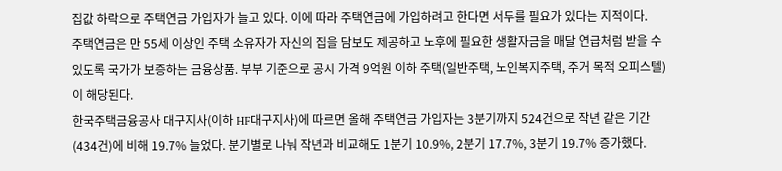집값 하락으로 주택연금 가입자가 늘고 있다. 이에 따라 주택연금에 가입하려고 한다면 서두를 필요가 있다는 지적이다.
주택연금은 만 55세 이상인 주택 소유자가 자신의 집을 담보도 제공하고 노후에 필요한 생활자금을 매달 연급처럼 받을 수 있도록 국가가 보증하는 금융상품. 부부 기준으로 공시 가격 9억원 이하 주택(일반주택, 노인복지주택, 주거 목적 오피스텔)이 해당된다.
한국주택금융공사 대구지사(이하 HF대구지사)에 따르면 올해 주택연금 가입자는 3분기까지 524건으로 작년 같은 기간(434건)에 비해 19.7% 늘었다. 분기별로 나눠 작년과 비교해도 1분기 10.9%, 2분기 17.7%, 3분기 19.7% 증가했다.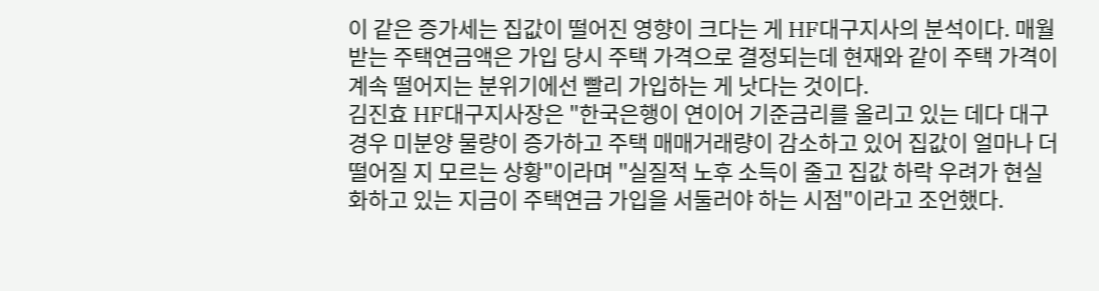이 같은 증가세는 집값이 떨어진 영향이 크다는 게 HF대구지사의 분석이다. 매월 받는 주택연금액은 가입 당시 주택 가격으로 결정되는데 현재와 같이 주택 가격이 계속 떨어지는 분위기에선 빨리 가입하는 게 낫다는 것이다.
김진효 HF대구지사장은 "한국은행이 연이어 기준금리를 올리고 있는 데다 대구 경우 미분양 물량이 증가하고 주택 매매거래량이 감소하고 있어 집값이 얼마나 더 떨어질 지 모르는 상황"이라며 "실질적 노후 소득이 줄고 집값 하락 우려가 현실화하고 있는 지금이 주택연금 가입을 서둘러야 하는 시점"이라고 조언했다.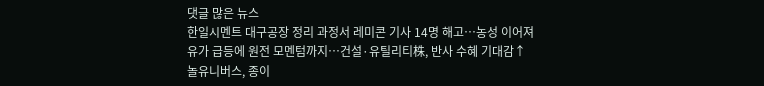댓글 많은 뉴스
한일시멘트 대구공장 정리 과정서 레미콘 기사 14명 해고…농성 이어져
유가 급등에 원전 모멘텀까지…건설·유틸리티株, 반사 수혜 기대감↑
놀유니버스, 종이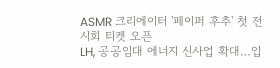ASMR 크리에이터 '페이퍼 후추' 첫 전시회 티켓 오픈
LH, 공공임대 에너지 신사업 확대…입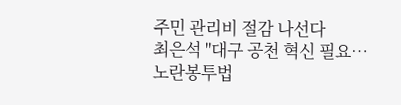주민 관리비 절감 나선다
최은석 "대구 공천 혁신 필요…노란봉투법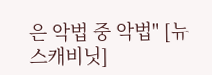은 악법 중 악법" [뉴스캐비닛]